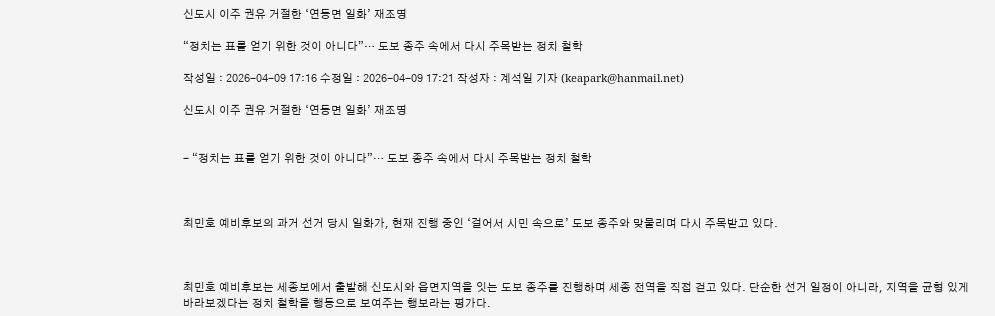신도시 이주 권유 거절한 ‘연동면 일화’ 재조명

“정치는 표를 얻기 위한 것이 아니다”… 도보 종주 속에서 다시 주목받는 정치 철학

작성일 : 2026-04-09 17:16 수정일 : 2026-04-09 17:21 작성자 : 계석일 기자 (keapark@hanmail.net)

신도시 이주 권유 거절한 ‘연동면 일화’ 재조명


- “정치는 표를 얻기 위한 것이 아니다”… 도보 종주 속에서 다시 주목받는 정치 철학



최민호 예비후보의 과거 선거 당시 일화가, 현재 진행 중인 ‘걸어서 시민 속으로’ 도보 종주와 맞물리며 다시 주목받고 있다.



최민호 예비후보는 세종보에서 출발해 신도시와 읍면지역을 잇는 도보 종주를 진행하며 세종 전역을 직접 걷고 있다. 단순한 선거 일정이 아니라, 지역을 균형 있게 바라보겠다는 정치 철학을 행동으로 보여주는 행보라는 평가다.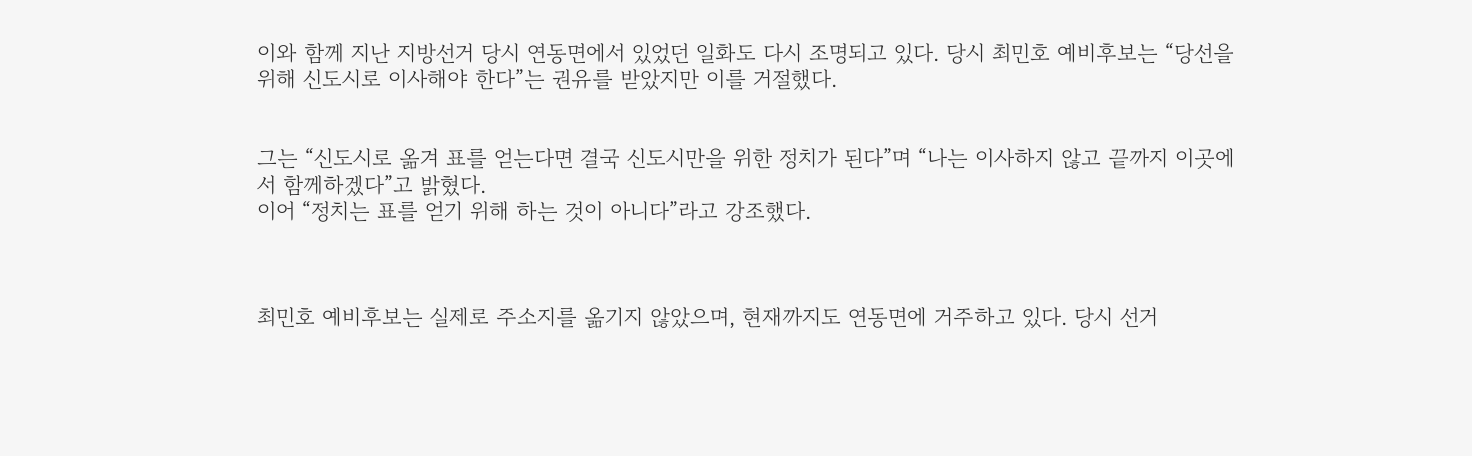이와 함께 지난 지방선거 당시 연동면에서 있었던 일화도 다시 조명되고 있다. 당시 최민호 예비후보는 “당선을 위해 신도시로 이사해야 한다”는 권유를 받았지만 이를 거절했다.


그는 “신도시로 옮겨 표를 얻는다면 결국 신도시만을 위한 정치가 된다”며 “나는 이사하지 않고 끝까지 이곳에서 함께하겠다”고 밝혔다.
이어 “정치는 표를 얻기 위해 하는 것이 아니다”라고 강조했다.



최민호 예비후보는 실제로 주소지를 옮기지 않았으며, 현재까지도 연동면에 거주하고 있다. 당시 선거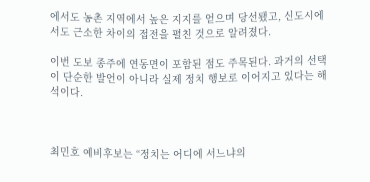에서도 농촌 지역에서 높은 지지를 얻으며 당선됐고, 신도시에서도 근소한 차이의 접전을 펼친 것으로 알려졌다.

이번 도보 종주에 연동면이 포함된 점도 주목된다. 과거의 선택이 단순한 발언이 아니라 실제 정치 행보로 이어지고 있다는 해석이다.



최민호 예비후보는 “정치는 어디에 서느냐의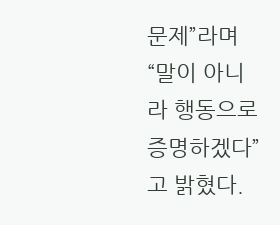문제”라며 “말이 아니라 행동으로 증명하겠다”고 밝혔다.